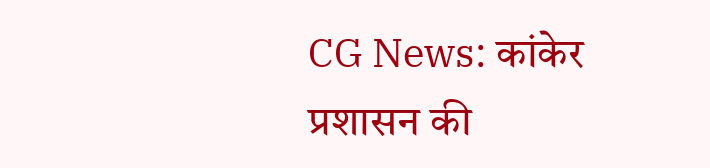CG News: कांकेर प्रशासन की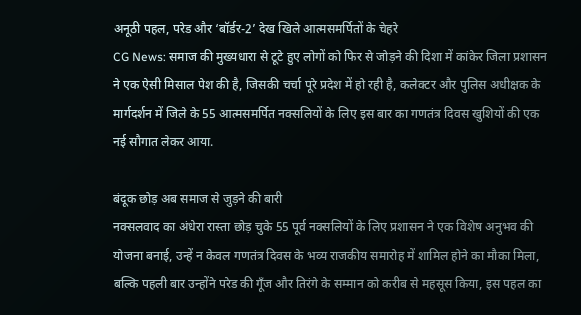अनूठी पहल, परेड और ‘बॉर्डर-2’ देख खिले आत्मसमर्पितों के चेहरे
CG News: समाज की मुख्यधारा से टूटे हुए लोगों को फिर से जोड़ने की दिशा में कांकेर जिला प्रशासन ने एक ऐसी मिसाल पेश की है, जिसकी चर्चा पूरे प्रदेश में हो रही है, कलेक्टर और पुलिस अधीक्षक के मार्गदर्शन में जिले के 55 आत्मसमर्पित नक्सलियों के लिए इस बार का गणतंत्र दिवस खुशियों की एक नई सौगात लेकर आया.

बंदूक छोड़ अब समाज से जुड़ने की बारी
नक्सलवाद का अंधेरा रास्ता छोड़ चुके 55 पूर्व नक्सलियों के लिए प्रशासन ने एक विशेष अनुभव की योजना बनाई, उन्हें न केवल गणतंत्र दिवस के भव्य राजकीय समारोह में शामिल होने का मौका मिला, बल्कि पहली बार उन्होंने परेड की गूँज और तिरंगे के सम्मान को करीब से महसूस किया, इस पहल का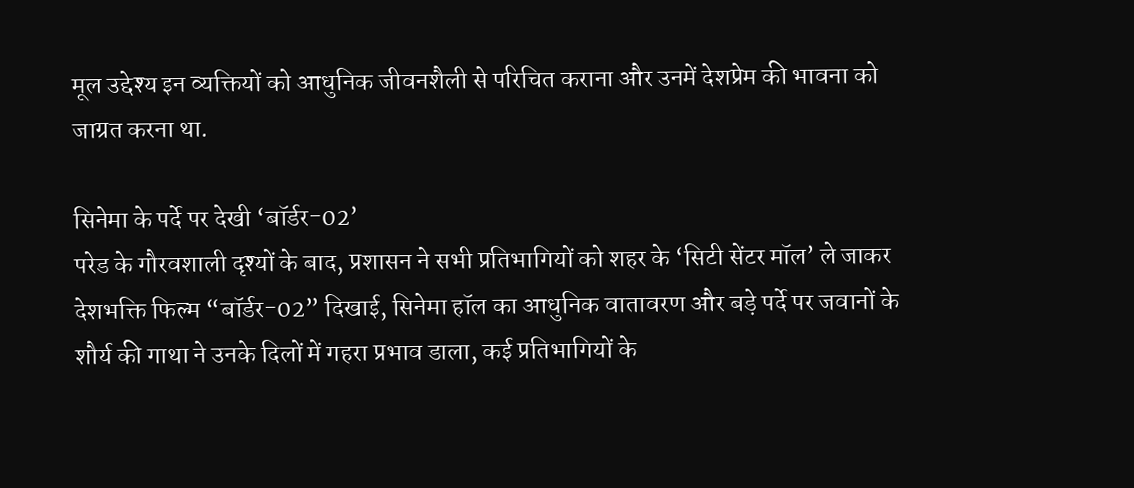मूल उद्देश्य इन व्यक्तियों को आधुनिक जीवनशैली से परिचित कराना और उनमें देशप्रेम की भावना को जाग्रत करना था.

सिनेमा के पर्दे पर देखी ‘बॉर्डर-02’
परेड के गौरवशाली दृश्यों के बाद, प्रशासन ने सभी प्रतिभागियों को शहर के ‘सिटी सेंटर मॉल’ ले जाकर देशभक्ति फिल्म “बॉर्डर-02” दिखाई, सिनेमा हॉल का आधुनिक वातावरण और बड़े पर्दे पर जवानों के शौर्य की गाथा ने उनके दिलों में गहरा प्रभाव डाला, कई प्रतिभागियों के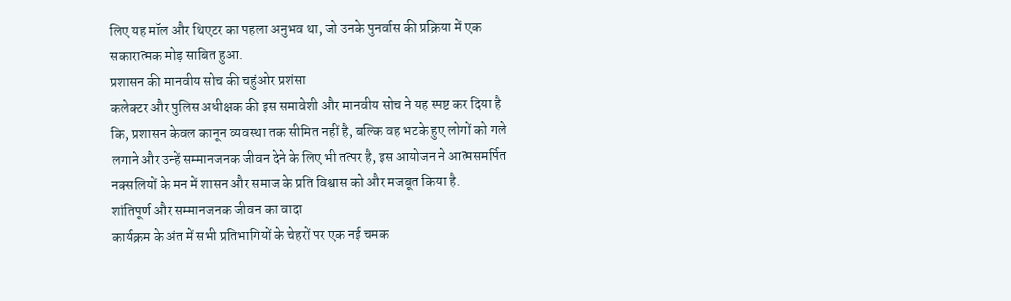लिए यह मॉल और थिएटर का पहला अनुभव था, जो उनके पुनर्वास की प्रक्रिया में एक सकारात्मक मोड़ साबित हुआ.
प्रशासन की मानवीय सोच की चहुंओर प्रशंसा
कलेक्टर और पुलिस अधीक्षक की इस समावेशी और मानवीय सोच ने यह स्पष्ट कर दिया है कि, प्रशासन केवल कानून व्यवस्था तक सीमित नहीं है, बल्कि वह भटके हुए लोगों को गले लगाने और उन्हें सम्मानजनक जीवन देने के लिए भी तत्पर है, इस आयोजन ने आत्मसमर्पित नक्सलियों के मन में शासन और समाज के प्रति विश्वास को और मजबूत किया है.
शांतिपूर्ण और सम्मानजनक जीवन का वादा
कार्यक्रम के अंत में सभी प्रतिभागियों के चेहरों पर एक नई चमक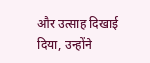और उत्साह दिखाई दिया, उन्होंने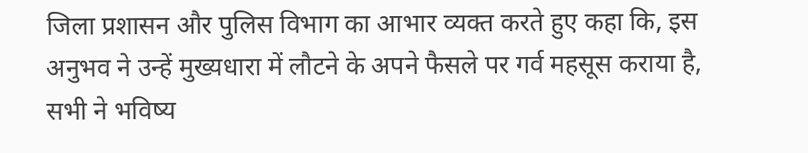जिला प्रशासन और पुलिस विभाग का आभार व्यक्त करते हुए कहा कि, इस अनुभव ने उन्हें मुख्यधारा में लौटने के अपने फैसले पर गर्व महसूस कराया है, सभी ने भविष्य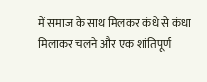में समाज के साथ मिलकर कंधे से कंधा मिलाकर चलने और एक शांतिपूर्ण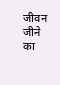जीवन जीने का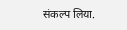संकल्प लिया.